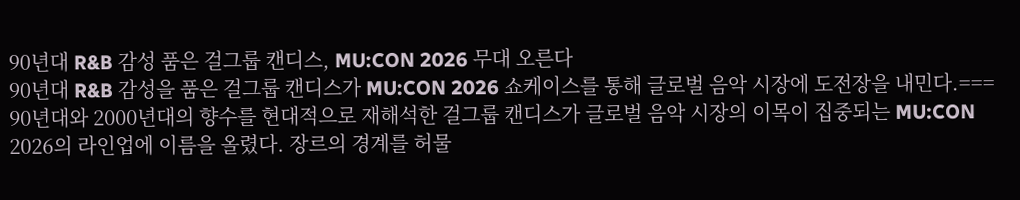90년대 R&B 감성 품은 걸그룹 캔디스, MU:CON 2026 무대 오른다
90년대 R&B 감성을 품은 걸그룹 캔디스가 MU:CON 2026 쇼케이스를 통해 글로벌 음악 시장에 도전장을 내민다.===
90년대와 2000년대의 향수를 현대적으로 재해석한 걸그룹 캔디스가 글로벌 음악 시장의 이목이 집중되는 MU:CON 2026의 라인업에 이름을 올렸다. 장르의 경계를 허물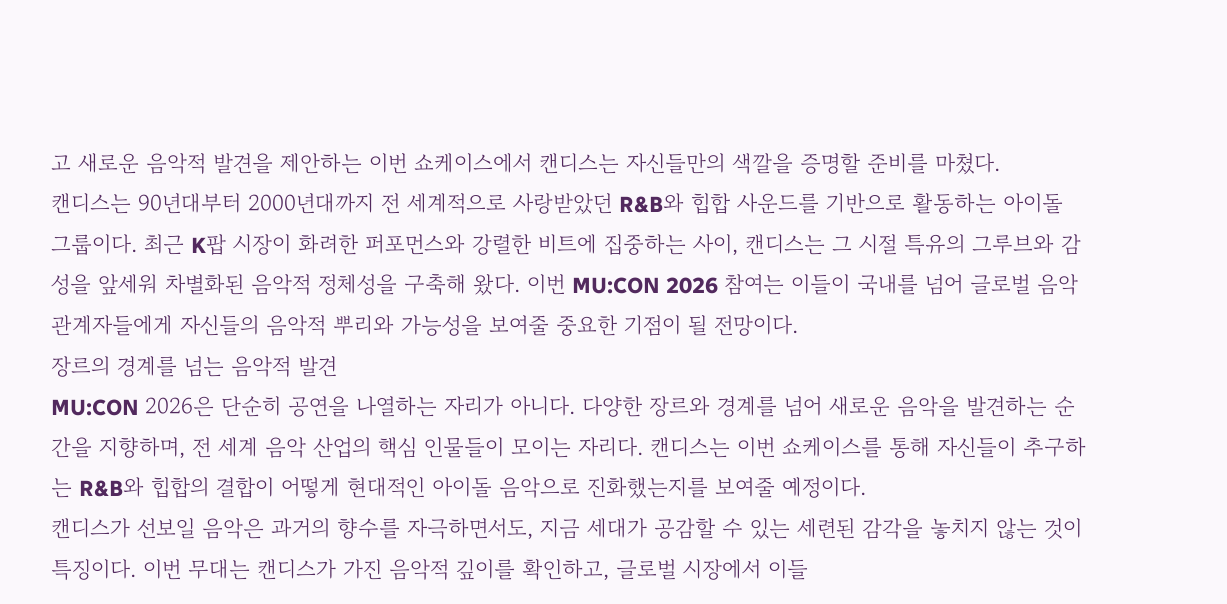고 새로운 음악적 발견을 제안하는 이번 쇼케이스에서 캔디스는 자신들만의 색깔을 증명할 준비를 마쳤다.
캔디스는 90년대부터 2000년대까지 전 세계적으로 사랑받았던 R&B와 힙합 사운드를 기반으로 활동하는 아이돌 그룹이다. 최근 K팝 시장이 화려한 퍼포먼스와 강렬한 비트에 집중하는 사이, 캔디스는 그 시절 특유의 그루브와 감성을 앞세워 차별화된 음악적 정체성을 구축해 왔다. 이번 MU:CON 2026 참여는 이들이 국내를 넘어 글로벌 음악 관계자들에게 자신들의 음악적 뿌리와 가능성을 보여줄 중요한 기점이 될 전망이다.
장르의 경계를 넘는 음악적 발견
MU:CON 2026은 단순히 공연을 나열하는 자리가 아니다. 다양한 장르와 경계를 넘어 새로운 음악을 발견하는 순간을 지향하며, 전 세계 음악 산업의 핵심 인물들이 모이는 자리다. 캔디스는 이번 쇼케이스를 통해 자신들이 추구하는 R&B와 힙합의 결합이 어떻게 현대적인 아이돌 음악으로 진화했는지를 보여줄 예정이다.
캔디스가 선보일 음악은 과거의 향수를 자극하면서도, 지금 세대가 공감할 수 있는 세련된 감각을 놓치지 않는 것이 특징이다. 이번 무대는 캔디스가 가진 음악적 깊이를 확인하고, 글로벌 시장에서 이들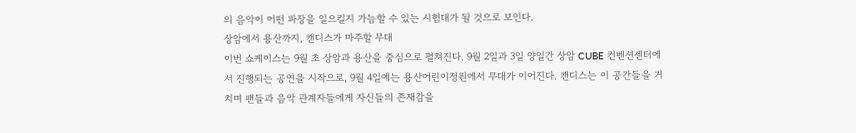의 음악이 어떤 파장을 일으킬지 가늠할 수 있는 시험대가 될 것으로 보인다.
상암에서 용산까지, 캔디스가 마주할 무대
이번 쇼케이스는 9월 초 상암과 용산을 중심으로 펼쳐진다. 9월 2일과 3일 양일간 상암 CUBE 컨벤션센터에서 진행되는 공연을 시작으로, 9월 4일에는 용산어린이정원에서 무대가 이어진다. 캔디스는 이 공간들을 거치며 팬들과 음악 관계자들에게 자신들의 존재감을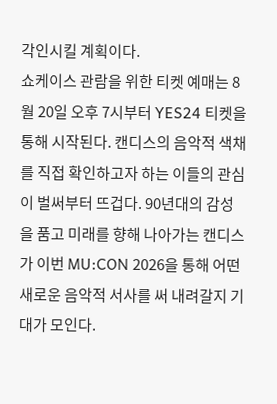각인시킬 계획이다.
쇼케이스 관람을 위한 티켓 예매는 8월 20일 오후 7시부터 YES24 티켓을 통해 시작된다. 캔디스의 음악적 색채를 직접 확인하고자 하는 이들의 관심이 벌써부터 뜨겁다. 90년대의 감성을 품고 미래를 향해 나아가는 캔디스가 이번 MU:CON 2026을 통해 어떤 새로운 음악적 서사를 써 내려갈지 기대가 모인다.